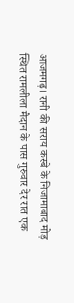आजमगढ़। रानी की सराय कस्बे के निजामाबाद मोड़ स्थित रामलीला मैदान के पास गुरुवार देर रात एक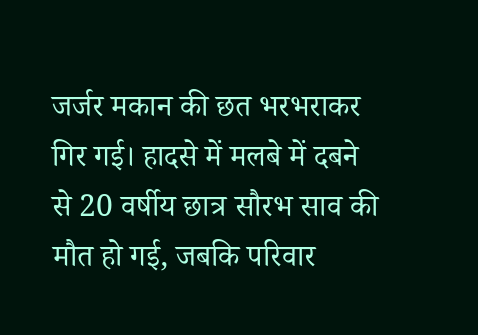जर्जर मकान की छत भरभराकर गिर गई। हादसे में मलबे में दबने से 20 वर्षीय छात्र सौरभ साव की मौत हो गई, जबकि परिवार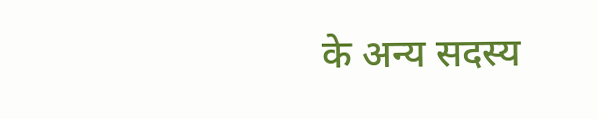के अन्य सदस्य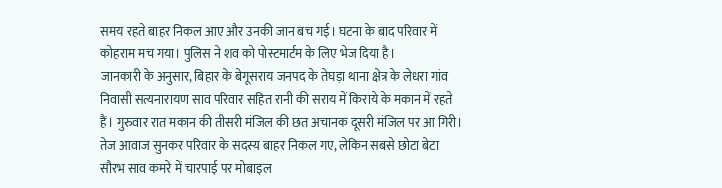समय रहते बाहर निकल आए और उनकी जान बच गई। घटना के बाद परिवार में कोहराम मच गया। पुलिस ने शव को पोस्टमार्टम के लिए भेज दिया है।
जानकारी के अनुसार, बिहार के बेगूसराय जनपद के तेघड़ा थाना क्षेत्र के लेधरा गांव निवासी सत्यनारायण साव परिवार सहित रानी की सराय में किराये के मकान में रहते हैं। गुरुवार रात मकान की तीसरी मंजिल की छत अचानक दूसरी मंजिल पर आ गिरी। तेज आवाज सुनकर परिवार के सदस्य बाहर निकल गए, लेकिन सबसे छोटा बेटा सौरभ साव कमरे में चारपाई पर मोबाइल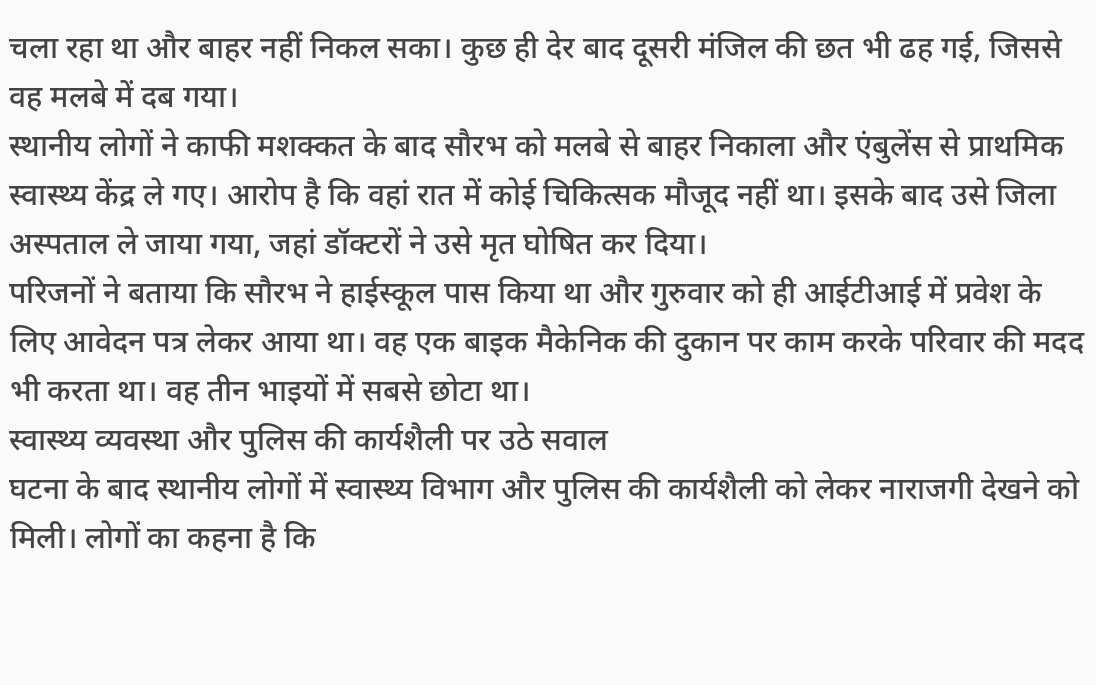चला रहा था और बाहर नहीं निकल सका। कुछ ही देर बाद दूसरी मंजिल की छत भी ढह गई, जिससे वह मलबे में दब गया।
स्थानीय लोगों ने काफी मशक्कत के बाद सौरभ को मलबे से बाहर निकाला और एंबुलेंस से प्राथमिक स्वास्थ्य केंद्र ले गए। आरोप है कि वहां रात में कोई चिकित्सक मौजूद नहीं था। इसके बाद उसे जिला अस्पताल ले जाया गया, जहां डॉक्टरों ने उसे मृत घोषित कर दिया।
परिजनों ने बताया कि सौरभ ने हाईस्कूल पास किया था और गुरुवार को ही आईटीआई में प्रवेश के लिए आवेदन पत्र लेकर आया था। वह एक बाइक मैकेनिक की दुकान पर काम करके परिवार की मदद भी करता था। वह तीन भाइयों में सबसे छोटा था।
स्वास्थ्य व्यवस्था और पुलिस की कार्यशैली पर उठे सवाल
घटना के बाद स्थानीय लोगों में स्वास्थ्य विभाग और पुलिस की कार्यशैली को लेकर नाराजगी देखने को मिली। लोगों का कहना है कि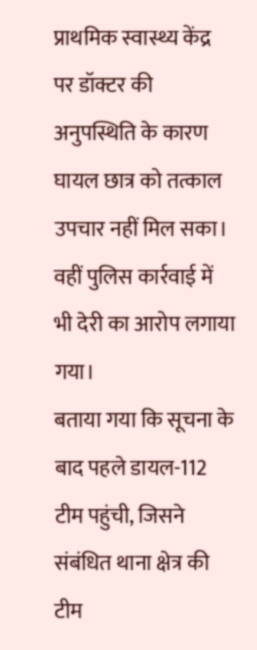प्राथमिक स्वास्थ्य केंद्र पर डॉक्टर की अनुपस्थिति के कारण घायल छात्र को तत्काल उपचार नहीं मिल सका। वहीं पुलिस कार्रवाई में भी देरी का आरोप लगाया गया।
बताया गया कि सूचना के बाद पहले डायल-112 टीम पहुंची, जिसने संबंधित थाना क्षेत्र की टीम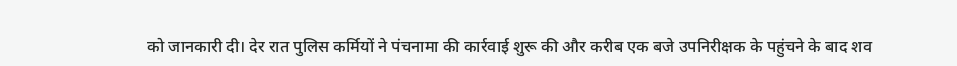को जानकारी दी। देर रात पुलिस कर्मियों ने पंचनामा की कार्रवाई शुरू की और करीब एक बजे उपनिरीक्षक के पहुंचने के बाद शव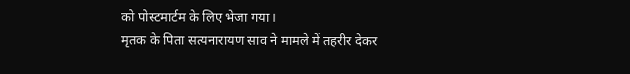को पोस्टमार्टम के लिए भेजा गया।
मृतक के पिता सत्यनारायण साव ने मामले में तहरीर देकर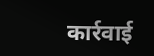कार्रवाई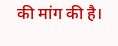की मांग की है।